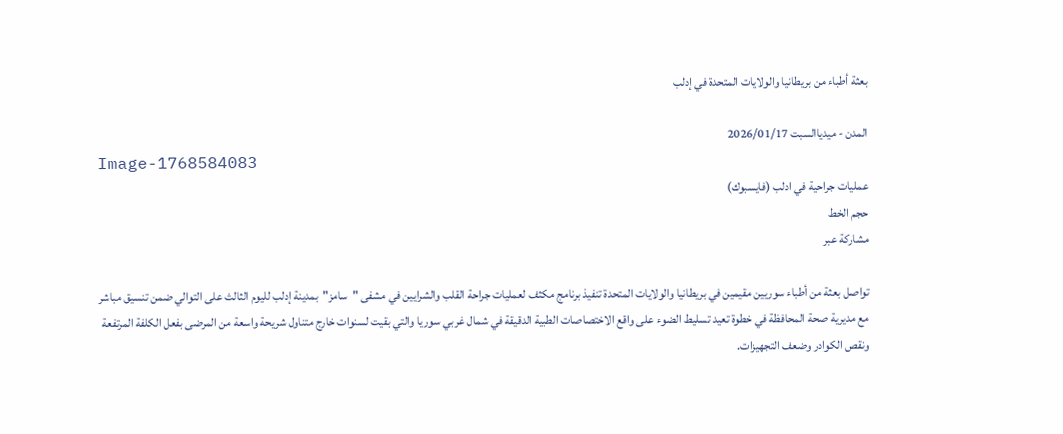بعثة أطباء من بريطانيا والولايات المتحدة في إدلب

المدن - ميدياالسبت 2026/01/17
Image-1768584083
عمليات جراحية في ادلب (فايسبوك)
حجم الخط
مشاركة عبر

تواصل بعثة من أطباء سوريين مقيمين في بريطانيا والولايات المتحدة تنفيذ برنامج مكثف لعمليات جراحة القلب والشرايين في مشفى "سامز"  بمدينة إدلب لليوم الثالث على التوالي ضمن تنسيق مباشر مع مديرية صحة المحافظة في خطوة تعيد تسليط الضوء على واقع الاختصاصات الطبية الدقيقة في شمال غربي سوريا والتي بقيت لسنوات خارج متناول شريحة واسعة من المرضى بفعل الكلفة المرتفعة ونقص الكوادر وضعف التجهيزات.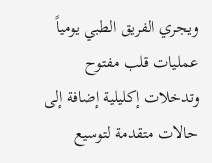ويجري الفريق الطبي يومياً عمليات قلب مفتوح وتدخلات إكليلية إضافة إلى حالات متقدمة لتوسيع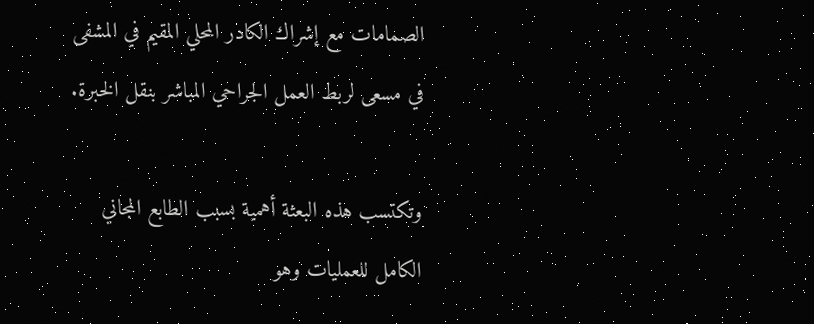الصمامات مع إشراك الكادر المحلي المقيم في المشفى في مسعى لربط العمل الجراحي المباشر بنقل الخبرة.

وتكتسب هذه البعثة أهمية بسبب الطابع المجاني الكامل للعمليات وهو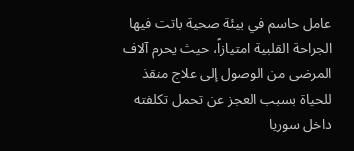عامل حاسم في بيئة صحية باتت فيها الجراحة القلبية امتيازاً، حيث يحرم آلاف المرضى من الوصول إلى علاج منقذ للحياة بسبب العجز عن تحمل تكلفته داخل سوريا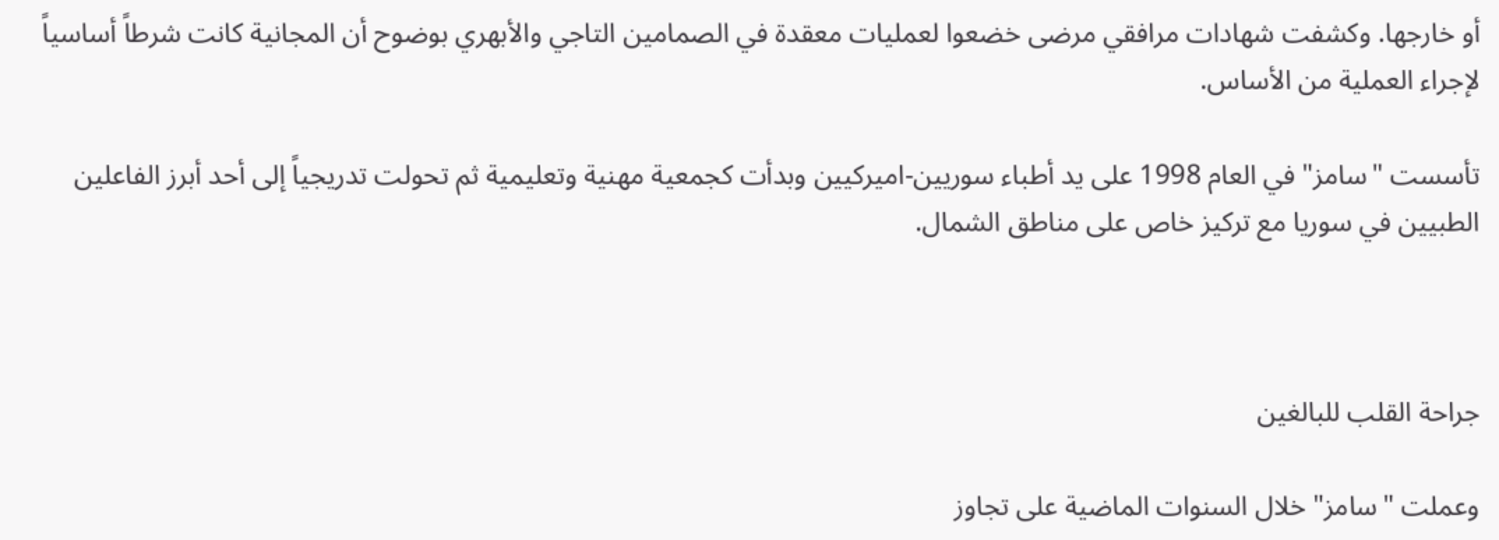أو خارجها. وكشفت شهادات مرافقي مرضى خضعوا لعمليات معقدة في الصمامين التاجي والأبهري بوضوح أن المجانية كانت شرطاً أساسياً لإجراء العملية من الأساس.

تأسست "سامز" في العام 1998 على يد أطباء سوريين-اميركيين وبدأت كجمعية مهنية وتعليمية ثم تحولت تدريجياً إلى أحد أبرز الفاعلين الطبيين في سوريا مع تركيز خاص على مناطق الشمال.



جراحة القلب للبالغين

وعملت "سامز" خلال السنوات الماضية على تجاوز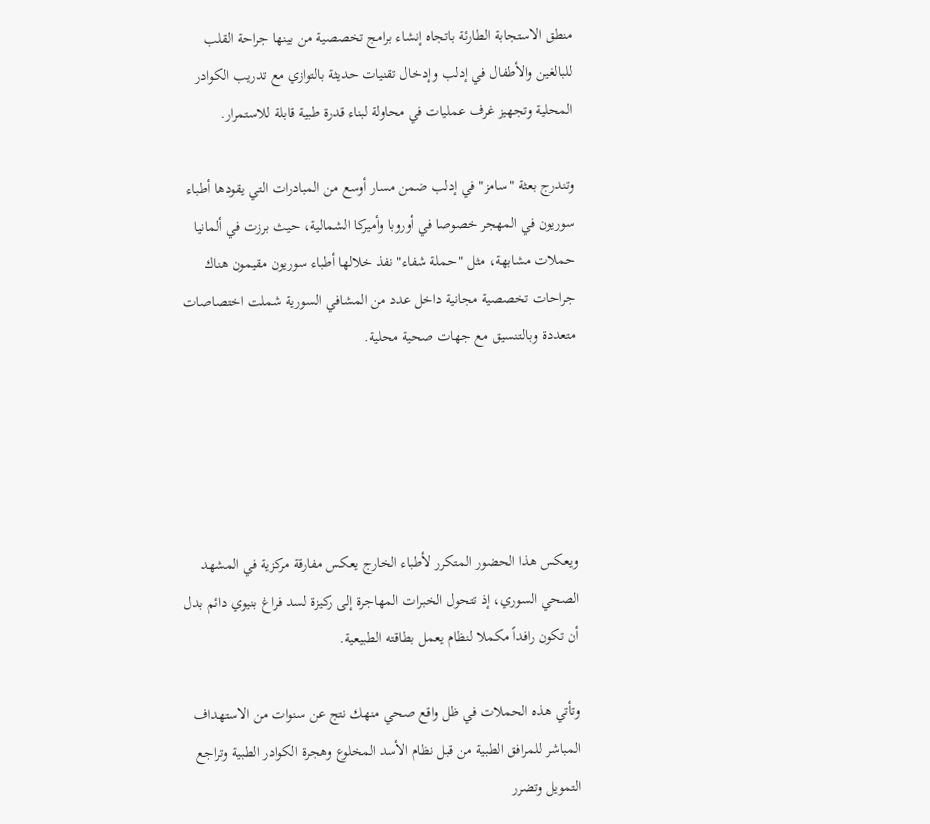منطق الاستجابة الطارئة باتجاه إنشاء برامج تخصصية من بينها جراحة القلب للبالغين والأطفال في إدلب وإدخال تقنيات حديثة بالتوازي مع تدريب الكوادر المحلية وتجهيز غرف عمليات في محاولة لبناء قدرة طبية قابلة للاستمرار.

وتندرج بعثة "سامز" في إدلب ضمن مسار أوسع من المبادرات التي يقودها أطباء سوريون في المهجر خصوصا في أوروبا وأميركا الشمالية، حيث برزت في ألمانيا حملات مشابهة، مثل "حملة شفاء" نفذ خلالها أطباء سوريون مقيمون هناك جراحات تخصصية مجانية داخل عدد من المشافي السورية شملت اختصاصات متعددة وبالتنسيق مع جهات صحية محلية.





ويعكس هذا الحضور المتكرر لأطباء الخارج يعكس مفارقة مركزية في المشهد الصحي السوري، إذ تتحول الخبرات المهاجرة إلى ركيزة لسد فراغ بنيوي دائم بدل أن تكون رافداً مكملا لنظام يعمل بطاقته الطبيعية.

وتأتي هذه الحملات في ظل واقع صحي منهك نتج عن سنوات من الاستهداف المباشر للمرافق الطبية من قبل نظام الأسد المخلوع وهجرة الكوادر الطبية وتراجع التمويل وتضرر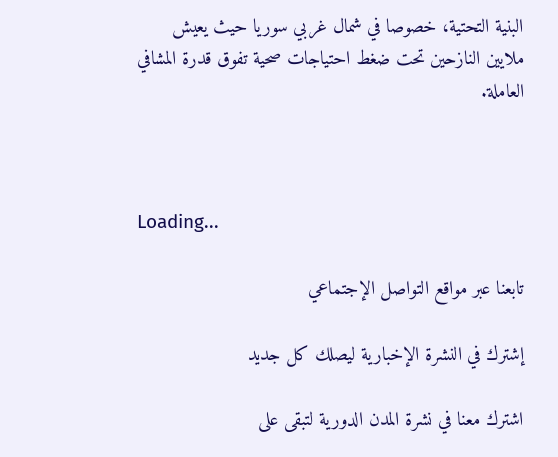البنية التحتية، خصوصا في شمال غربي سوريا حيث يعيش ملايين النازحين تحت ضغط احتياجات صحية تفوق قدرة المشافي العاملة.



Loading...

تابعنا عبر مواقع التواصل الإجتماعي

إشترك في النشرة الإخبارية ليصلك كل جديد

اشترك معنا في نشرة المدن الدورية لتبقى على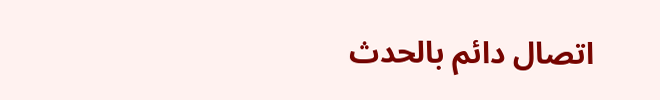اتصال دائم بالحدث